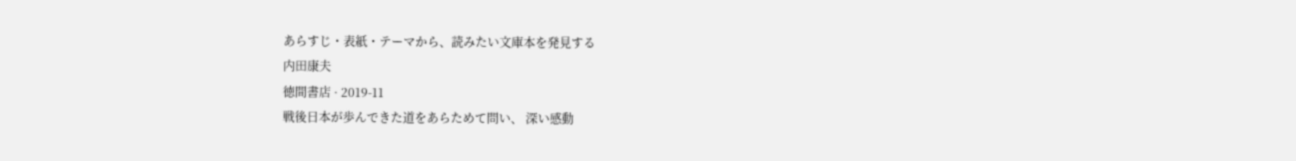あらすじ・表紙・テーマから、読みたい文庫本を発見する
内田康夫
徳間書店 · 2019-11
戦後日本が歩んできた道をあらためて問い、 深い感動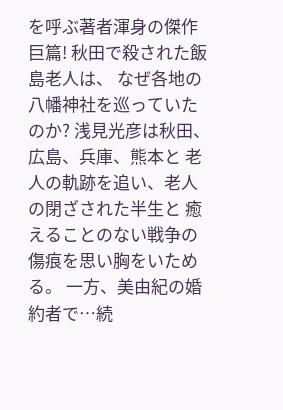を呼ぶ著者渾身の傑作巨篇! 秋田で殺された飯島老人は、 なぜ各地の八幡神社を巡っていたのか? 浅見光彦は秋田、広島、兵庫、熊本と 老人の軌跡を追い、老人の閉ざされた半生と 癒えることのない戦争の傷痕を思い胸をいためる。 一方、美由紀の婚約者で…続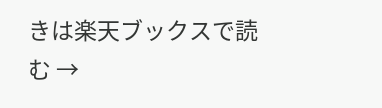きは楽天ブックスで読む →